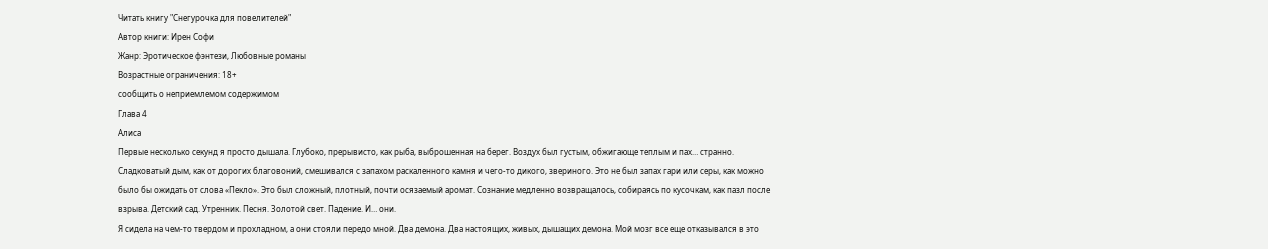Читать книгу "Снегурочка для повелителей"
Автор книги: Ирен Софи
Жанр: Эротическое фэнтези, Любовные романы
Возрастные ограничения: 18+
сообщить о неприемлемом содержимом
Глава 4
Алиса
Первые несколько секунд я просто дышала. Глубоко, прерывисто, как рыба, выброшенная на берег. Воздух был густым, обжигающе теплым и пах… странно. Сладковатый дым, как от дорогих благовоний, смешивался с запахом раскаленного камня и чего-то дикого, звериного. Это не был запах гари или серы, как можно было бы ожидать от слова «Пекло». Это был сложный, плотный, почти осязаемый аромат. Сознание медленно возвращалось, собираясь по кусочкам, как пазл после взрыва. Детский сад. Утренник. Песня. Золотой свет. Падение. И… они.
Я сидела на чем-то твердом и прохладном, а они стояли передо мной. Два демона. Два настоящих, живых, дышащих демона. Мой мозг все еще отказывался в это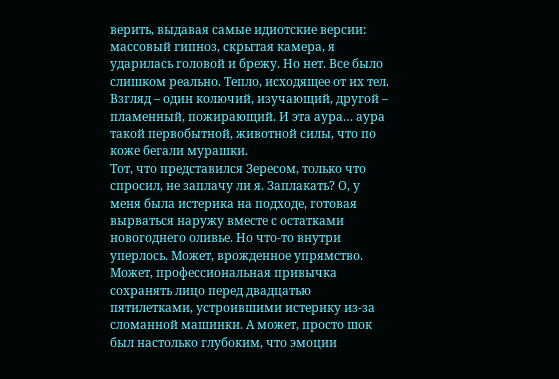верить, выдавая самые идиотские версии: массовый гипноз, скрытая камера, я ударилась головой и брежу. Но нет. Все было слишком реально. Тепло, исходящее от их тел. Взгляд – один колючий, изучающий, другой – пламенный, пожирающий. И эта аура… аура такой первобытной, животной силы, что по коже бегали мурашки.
Тот, что представился Зересом, только что спросил, не заплачу ли я. Заплакать? О, у меня была истерика на подходе, готовая вырваться наружу вместе с остатками новогоднего оливье. Но что-то внутри уперлось. Может, врожденное упрямство. Может, профессиональная привычка сохранять лицо перед двадцатью пятилетками, устроившими истерику из-за сломанной машинки. А может, просто шок был настолько глубоким, что эмоции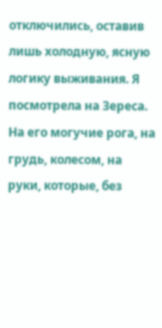отключились, оставив лишь холодную, ясную логику выживания. Я посмотрела на Зереса. На его могучие рога, на грудь, колесом, на руки, которые, без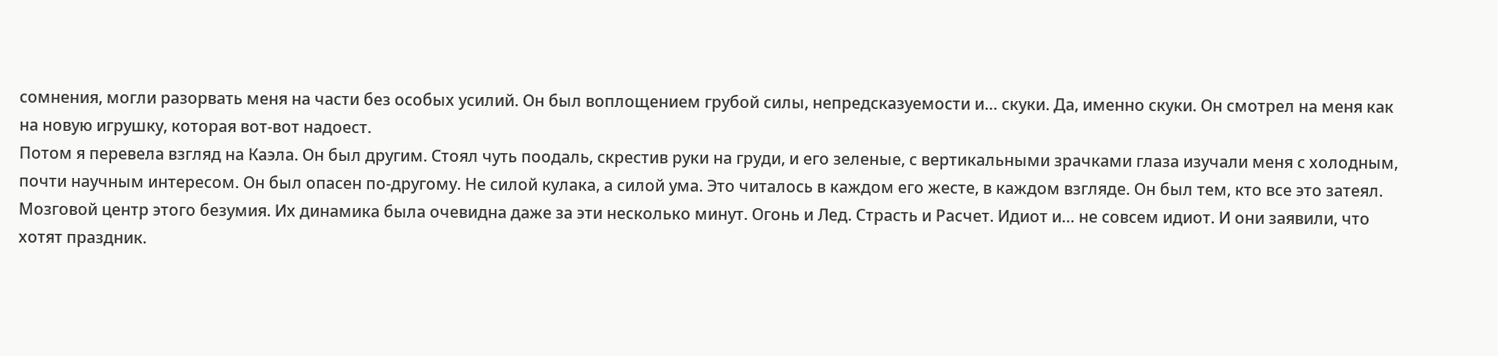сомнения, могли разорвать меня на части без особых усилий. Он был воплощением грубой силы, непредсказуемости и… скуки. Да, именно скуки. Он смотрел на меня как на новую игрушку, которая вот-вот надоест.
Потом я перевела взгляд на Каэла. Он был другим. Стоял чуть поодаль, скрестив руки на груди, и его зеленые, с вертикальными зрачками глаза изучали меня с холодным, почти научным интересом. Он был опасен по-другому. Не силой кулака, а силой ума. Это читалось в каждом его жесте, в каждом взгляде. Он был тем, кто все это затеял. Мозговой центр этого безумия. Их динамика была очевидна даже за эти несколько минут. Огонь и Лед. Страсть и Расчет. Идиот и… не совсем идиот. И они заявили, что хотят праздник.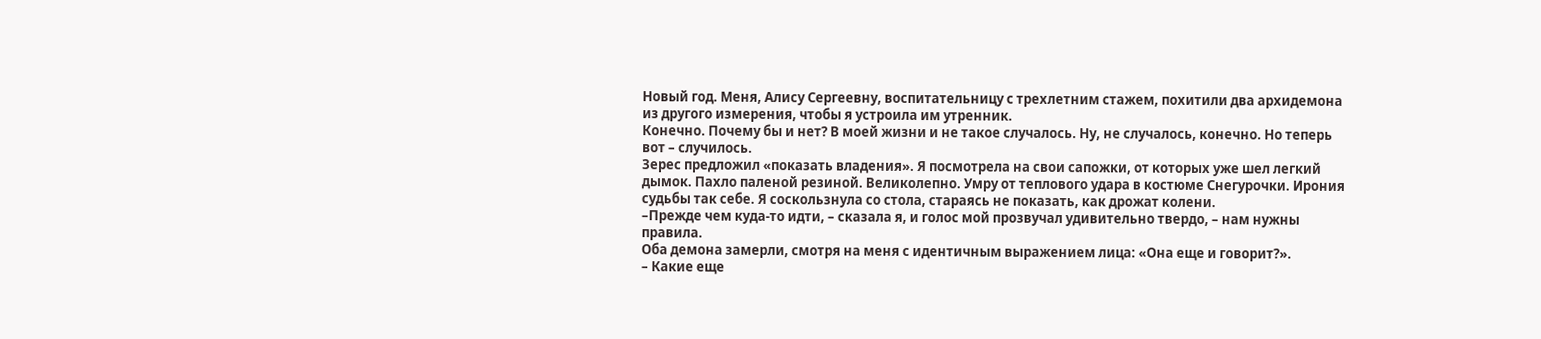Новый год. Меня, Алису Сергеевну, воспитательницу с трехлетним стажем, похитили два архидемона из другого измерения, чтобы я устроила им утренник.
Конечно. Почему бы и нет? В моей жизни и не такое случалось. Ну, не случалось, конечно. Но теперь вот – случилось.
Зерес предложил «показать владения». Я посмотрела на свои сапожки, от которых уже шел легкий дымок. Пахло паленой резиной. Великолепно. Умру от теплового удара в костюме Снегурочки. Ирония судьбы так себе. Я соскользнула со стола, стараясь не показать, как дрожат колени.
–Прежде чем куда-то идти, – сказала я, и голос мой прозвучал удивительно твердо, – нам нужны правила.
Оба демона замерли, смотря на меня с идентичным выражением лица: «Она еще и говорит?».
– Какие еще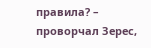правила? – проворчал Зерес,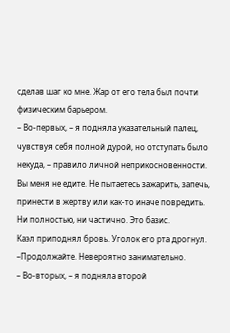сделав шаг ко мне. Жар от его тела был почти физическим барьером.
– Во-первых, – я подняла указательный палец, чувствуя себя полной дурой, но отступать было некуда, – правило личной неприкосновенности. Вы меня не едите. Не пытаетесь зажарить, запечь, принести в жертву или как-то иначе повредить. Ни полностью, ни частично. Это базис.
Каэл приподнял бровь. Уголок его рта дрогнул.
–Продолжайте. Невероятно занимательно.
– Во-вторых, – я подняла второй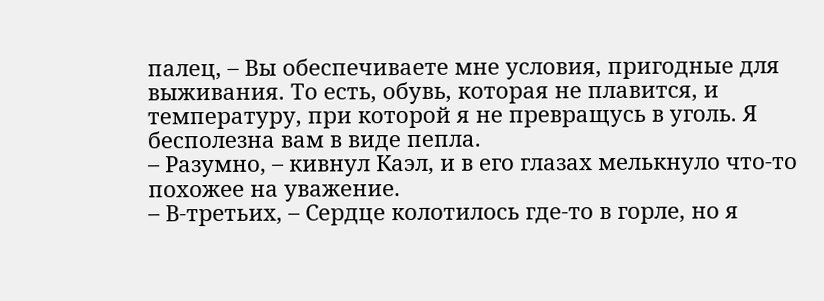палец, – Вы обеспечиваете мне условия, пригодные для выживания. То есть, обувь, которая не плавится, и температуру, при которой я не превращусь в уголь. Я бесполезна вам в виде пепла.
– Разумно, – кивнул Каэл, и в его глазах мелькнуло что-то похожее на уважение.
– В-третьих, – Сердце колотилось где-то в горле, но я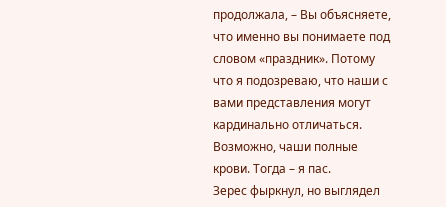продолжала, – Вы объясняете, что именно вы понимаете под словом «праздник». Потому что я подозреваю, что наши с вами представления могут кардинально отличаться. Возможно, чаши полные крови. Тогда – я пас.
Зерес фыркнул, но выглядел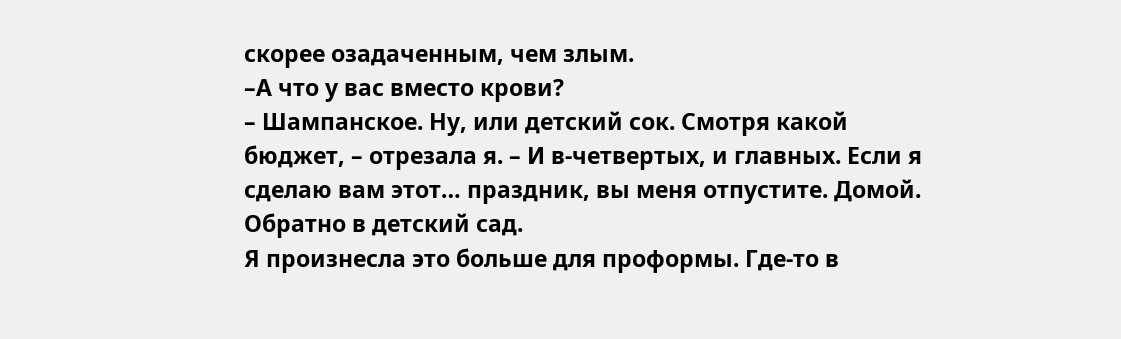скорее озадаченным, чем злым.
–А что у вас вместо крови?
– Шампанское. Ну, или детский сок. Смотря какой бюджет, – отрезала я. – И в-четвертых, и главных. Если я сделаю вам этот… праздник, вы меня отпустите. Домой. Обратно в детский сад.
Я произнесла это больше для проформы. Где-то в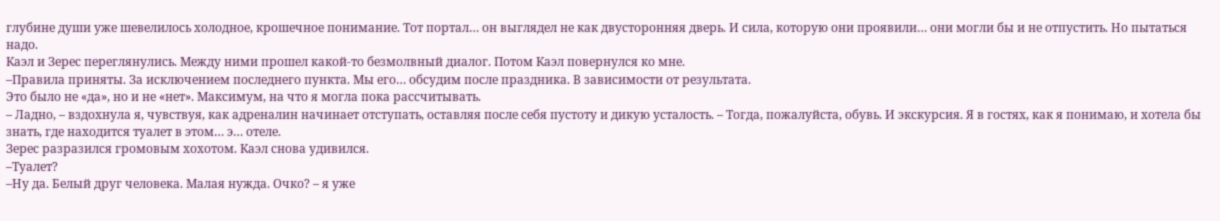глубине души уже шевелилось холодное, крошечное понимание. Тот портал… он выглядел не как двусторонняя дверь. И сила, которую они проявили… они могли бы и не отпустить. Но пытаться надо.
Каэл и Зерес переглянулись. Между ними прошел какой-то безмолвный диалог. Потом Каэл повернулся ко мне.
–Правила приняты. За исключением последнего пункта. Мы его… обсудим после праздника. В зависимости от результата.
Это было не «да», но и не «нет». Максимум, на что я могла пока рассчитывать.
– Ладно, – вздохнула я, чувствуя, как адреналин начинает отступать, оставляя после себя пустоту и дикую усталость. – Тогда, пожалуйста, обувь. И экскурсия. Я в гостях, как я понимаю, и хотела бы знать, где находится туалет в этом… э… отеле.
Зерес разразился громовым хохотом. Каэл снова удивился.
–Туалет?
–Ну да. Белый друг человека. Малая нужда. Очко? – я уже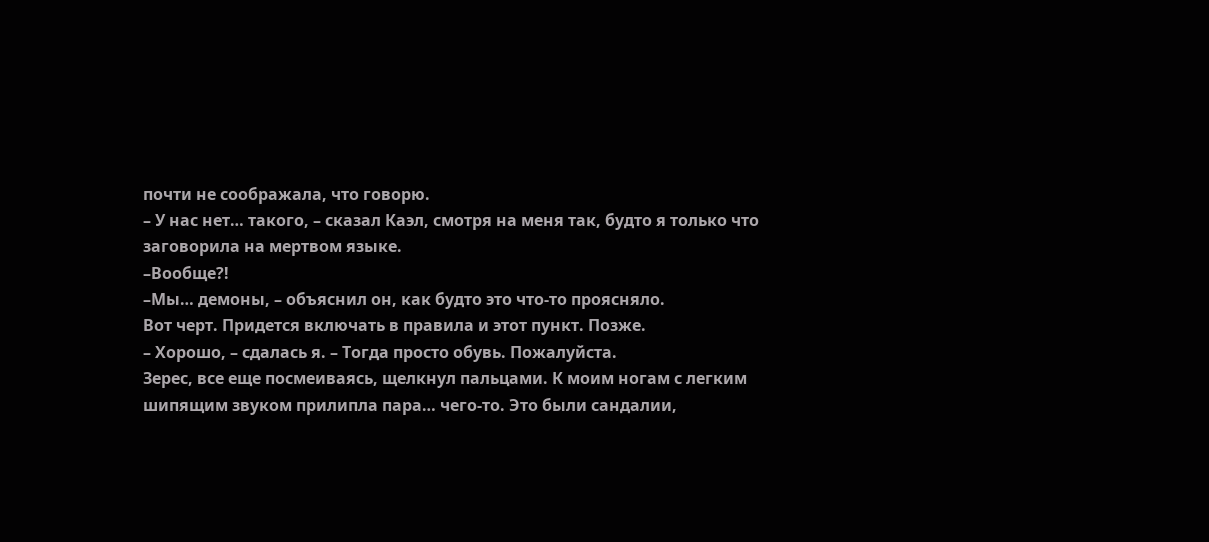почти не соображала, что говорю.
– У нас нет… такого, – сказал Каэл, смотря на меня так, будто я только что заговорила на мертвом языке.
–Вообще?!
–Мы… демоны, – объяснил он, как будто это что-то проясняло.
Вот черт. Придется включать в правила и этот пункт. Позже.
– Хорошо, – сдалась я. – Тогда просто обувь. Пожалуйста.
Зерес, все еще посмеиваясь, щелкнул пальцами. К моим ногам с легким шипящим звуком прилипла пара… чего-то. Это были сандалии,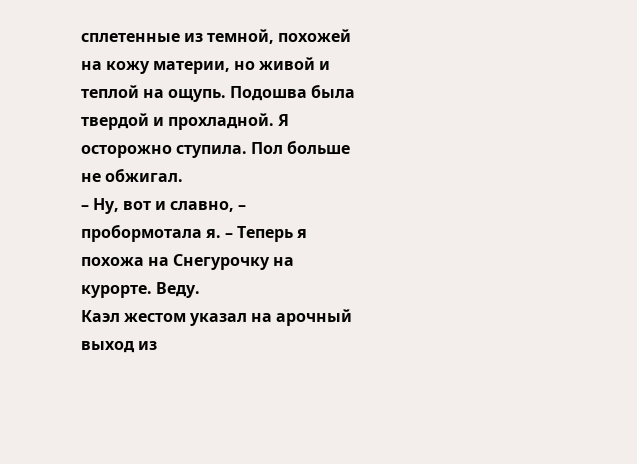сплетенные из темной, похожей на кожу материи, но живой и теплой на ощупь. Подошва была твердой и прохладной. Я осторожно ступила. Пол больше не обжигал.
– Ну, вот и славно, – пробормотала я. – Теперь я похожа на Снегурочку на курорте. Веду.
Каэл жестом указал на арочный выход из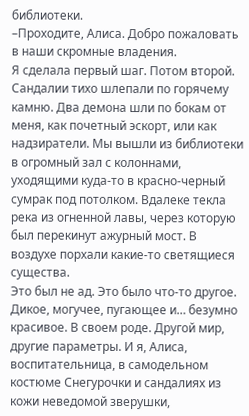библиотеки.
–Проходите, Алиса. Добро пожаловать в наши скромные владения.
Я сделала первый шаг. Потом второй. Сандалии тихо шлепали по горячему камню. Два демона шли по бокам от меня, как почетный эскорт, или как надзиратели. Мы вышли из библиотеки в огромный зал с колоннами, уходящими куда-то в красно-черный сумрак под потолком. Вдалеке текла река из огненной лавы, через которую был перекинут ажурный мост. В воздухе порхали какие-то светящиеся существа.
Это был не ад. Это было что-то другое. Дикое, могучее, пугающее и… безумно красивое. В своем роде. Другой мир, другие параметры. И я, Алиса, воспитательница, в самодельном костюме Снегурочки и сандалиях из кожи неведомой зверушки,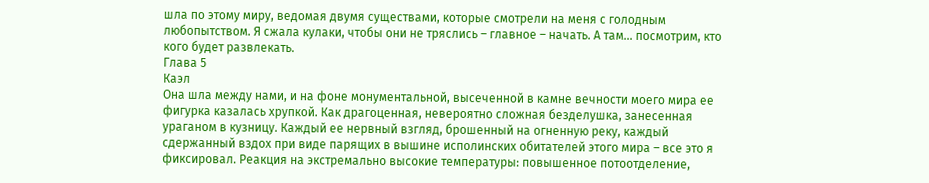шла по этому миру, ведомая двумя существами, которые смотрели на меня с голодным любопытством. Я сжала кулаки, чтобы они не тряслись – главное – начать. А там… посмотрим, кто кого будет развлекать.
Глава 5
Каэл
Она шла между нами, и на фоне монументальной, высеченной в камне вечности моего мира ее фигурка казалась хрупкой. Как драгоценная, невероятно сложная безделушка, занесенная ураганом в кузницу. Каждый ее нервный взгляд, брошенный на огненную реку, каждый сдержанный вздох при виде парящих в вышине исполинских обитателей этого мира – все это я фиксировал. Реакция на экстремально высокие температуры: повышенное потоотделение,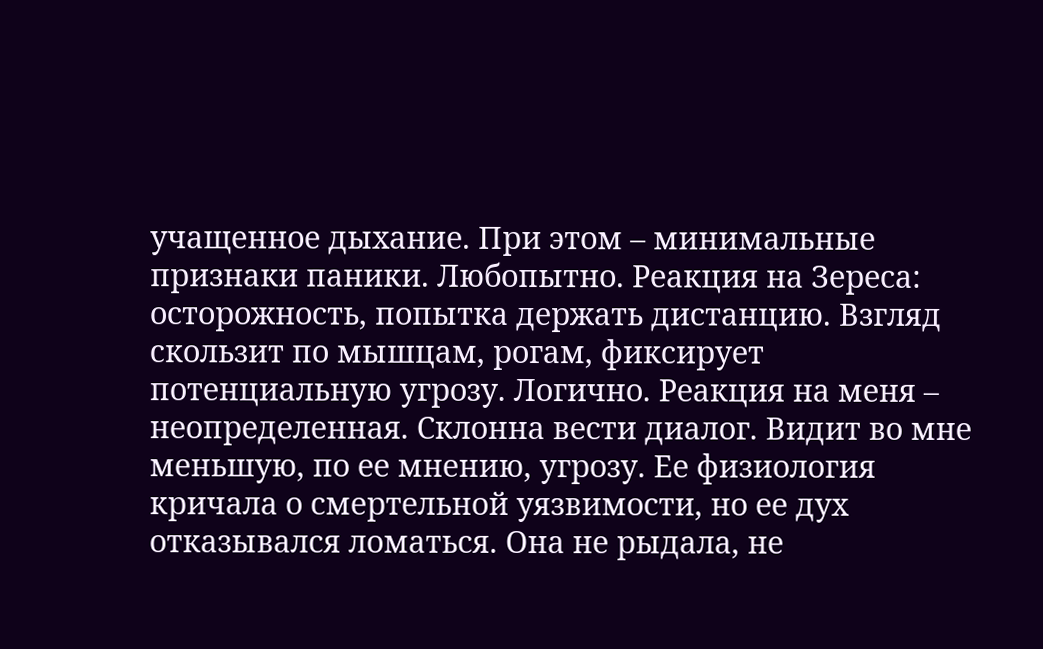учащенное дыхание. При этом – минимальные признаки паники. Любопытно. Реакция на Зереса: осторожность, попытка держать дистанцию. Взгляд скользит по мышцам, рогам, фиксирует потенциальную угрозу. Логично. Реакция на меня – неопределенная. Склонна вести диалог. Видит во мне меньшую, по ее мнению, угрозу. Ее физиология кричала о смертельной уязвимости, но ее дух отказывался ломаться. Она не рыдала, не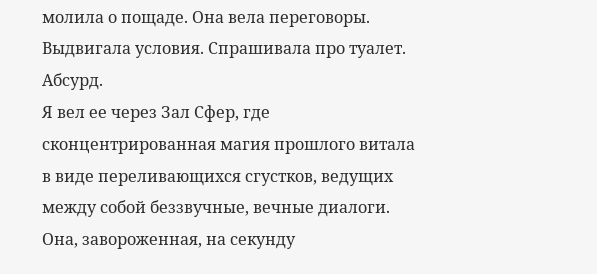молила о пощаде. Она вела переговоры. Выдвигала условия. Спрашивала про туалет. Абсурд.
Я вел ее через Зал Сфер, где сконцентрированная магия прошлого витала в виде переливающихся сгустков, ведущих между собой беззвучные, вечные диалоги. Она, завороженная, на секунду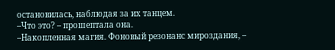остановилась, наблюдая за их танцем.
–Что это? – прошептала она.
–Накопленная магия. Фоновый резонанс мироздания, –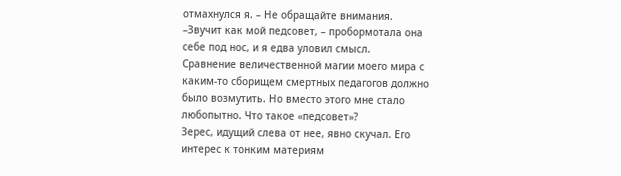отмахнулся я. – Не обращайте внимания.
–Звучит как мой педсовет, – пробормотала она себе под нос, и я едва уловил смысл.
Сравнение величественной магии моего мира с каким-то сборищем смертных педагогов должно было возмутить. Но вместо этого мне стало любопытно. Что такое «педсовет»?
Зерес, идущий слева от нее, явно скучал. Его интерес к тонким материям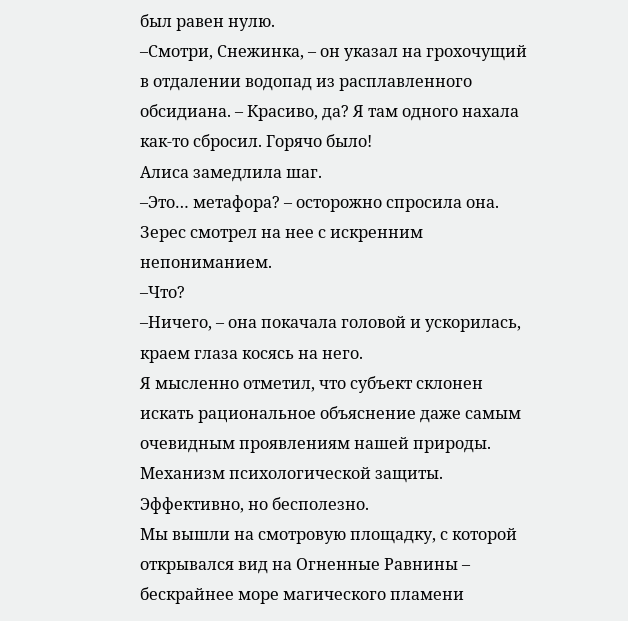был равен нулю.
–Смотри, Снежинка, – он указал на грохочущий в отдалении водопад из расплавленного обсидиана. – Красиво, да? Я там одного нахала как-то сбросил. Горячо было!
Алиса замедлила шаг.
–Это… метафора? – осторожно спросила она.
Зерес смотрел на нее с искренним непониманием.
–Что?
–Ничего, – она покачала головой и ускорилась, краем глаза косясь на него.
Я мысленно отметил, что субъект склонен искать рациональное объяснение даже самым очевидным проявлениям нашей природы. Механизм психологической защиты. Эффективно, но бесполезно.
Мы вышли на смотровую площадку, с которой открывался вид на Огненные Равнины – бескрайнее море магического пламени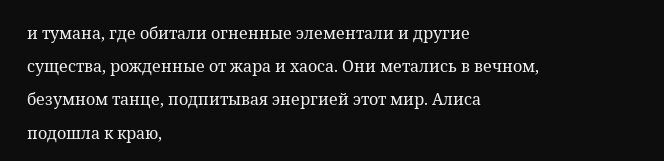и тумана, где обитали огненные элементали и другие существа, рожденные от жара и хаоса. Они метались в вечном, безумном танце, подпитывая энергией этот мир. Алиса подошла к краю,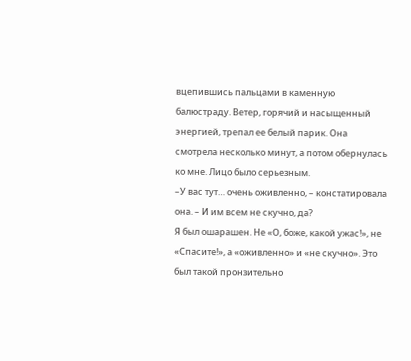вцепившись пальцами в каменную балюстраду. Ветер, горячий и насыщенный энергией, трепал ее белый парик. Она смотрела несколько минут, а потом обернулась ко мне. Лицо было серьезным.
–У вас тут… очень оживленно, – констатировала она. – И им всем не скучно, да?
Я был ошарашен. Не «О, боже, какой ужас!», не «Спасите!», а «оживленно» и «не скучно». Это был такой пронзительно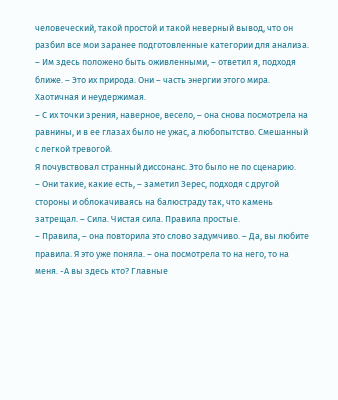человеческий, такой простой и такой неверный вывод, что он разбил все мои заранее подготовленные категории для анализа.
– Им здесь положено быть оживленными, – ответил я, подходя ближе. – Это их природа. Они – часть энергии этого мира. Хаотичная и неудержимая.
– С их точки зрения, наверное, весело, – она снова посмотрела на равнины, и в ее глазах было не ужас, а любопытство. Смешанный с легкой тревогой.
Я почувствовал странный диссонанс. Это было не по сценарию.
– Они такие, какие есть, – заметил Зерес, подходя с другой стороны и облокачиваясь на балюстраду так, что камень затрещал. – Сила. Чистая сила. Правила простые.
– Правила, – она повторила это слово задумчиво. – Да, вы любите правила. Я это уже поняла. – она посмотрела то на него, то на меня. -А вы здесь кто? Главные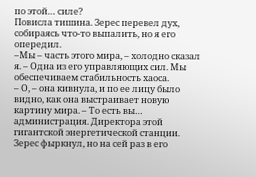по этой… силе?
Повисла тишина. Зерес перевел дух, собираясь что-то выпалить, но я его опередил.
–Мы – часть этого мира, – холодно сказал я. – Одна из его управляющих сил. Мы обеспечиваем стабильность хаоса.
– О, – она кивнула, и по ее лицу было видно, как она выстраивает новую картину мира. – То есть вы… администрация. Директора этой гигантской энергетической станции.
Зерес фыркнул, но на сей раз в его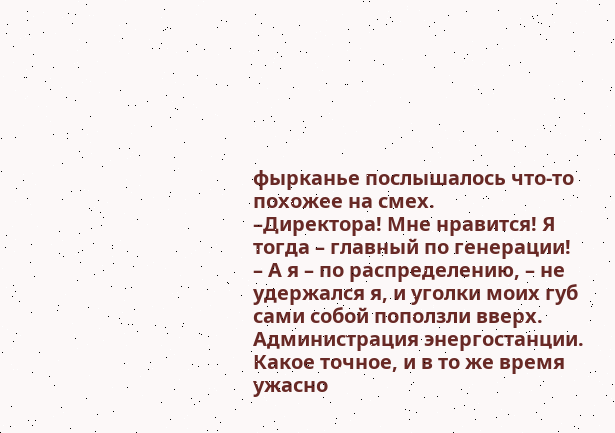фырканье послышалось что-то похожее на смех.
–Директора! Мне нравится! Я тогда – главный по генерации!
– А я – по распределению, – не удержался я, и уголки моих губ сами собой поползли вверх. Администрация энергостанции. Какое точное, и в то же время ужасно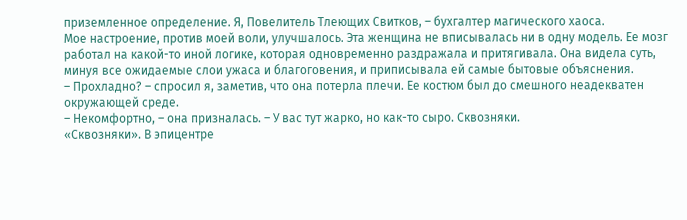приземленное определение. Я, Повелитель Тлеющих Свитков, – бухгалтер магического хаоса.
Мое настроение, против моей воли, улучшалось. Эта женщина не вписывалась ни в одну модель. Ее мозг работал на какой-то иной логике, которая одновременно раздражала и притягивала. Она видела суть, минуя все ожидаемые слои ужаса и благоговения, и приписывала ей самые бытовые объяснения.
– Прохладно? – спросил я, заметив, что она потерла плечи. Ее костюм был до смешного неадекватен окружающей среде.
– Некомфортно, – она призналась. – У вас тут жарко, но как-то сыро. Сквозняки.
«Сквозняки». В эпицентре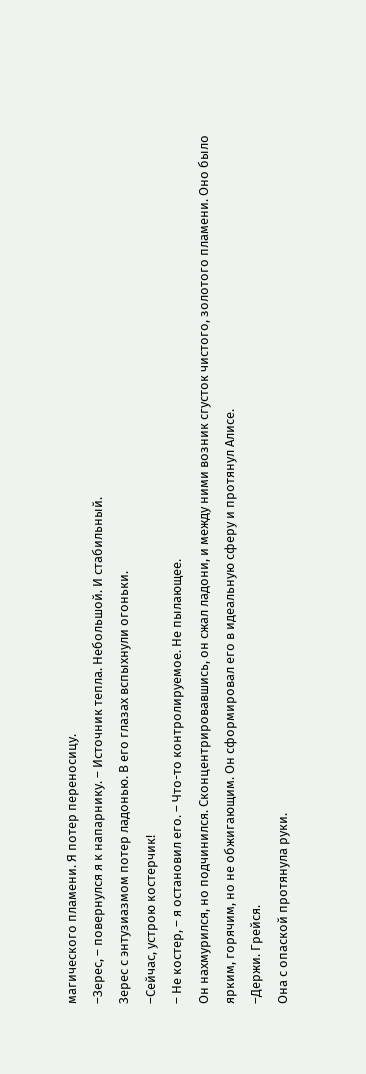магического пламени. Я потер переносицу.
–Зерес, – повернулся я к напарнику. – Источник тепла. Небольшой. И стабильный.
Зерес с энтузиазмом потер ладонью. В его глазах вспыхнули огоньки.
–Сейчас, устрою костерчик!
– Не костер, – я остановил его. – Что-то контролируемое. Не пылающее.
Он нахмурился, но подчинился. Сконцентрировавшись, он сжал ладони, и между ними возник сгусток чистого, золотого пламени. Оно было ярким, горячим, но не обжигающим. Он сформировал его в идеальную сферу и протянул Алисе.
–Держи. Грейся.
Она с опаской протянула руки.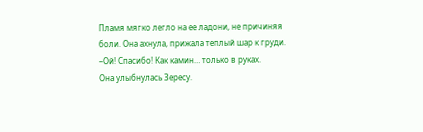Пламя мягко легло на ее ладони, не причиняя боли. Она ахнула, прижала теплый шар к груди.
–Ой! Спасибо! Как камин… только в руках.
Она улыбнулась Зересу.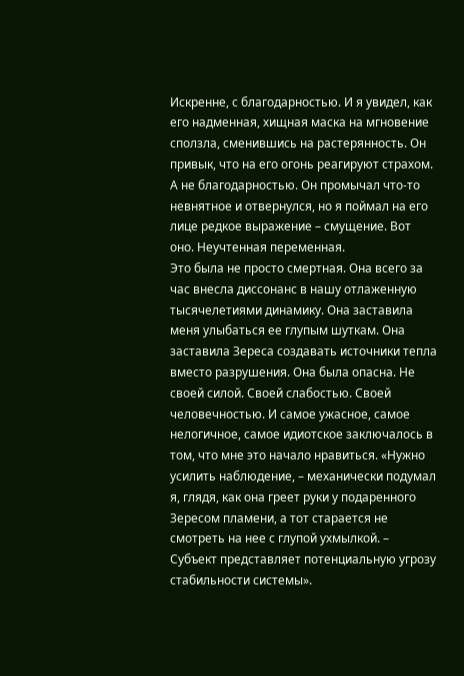Искренне, с благодарностью. И я увидел, как его надменная, хищная маска на мгновение сползла, сменившись на растерянность. Он привык, что на его огонь реагируют страхом. А не благодарностью. Он промычал что-то невнятное и отвернулся, но я поймал на его лице редкое выражение – смущение. Вот оно. Неучтенная переменная.
Это была не просто смертная. Она всего за час внесла диссонанс в нашу отлаженную тысячелетиями динамику. Она заставила меня улыбаться ее глупым шуткам. Она заставила Зереса создавать источники тепла вместо разрушения. Она была опасна. Не своей силой. Своей слабостью. Своей человечностью. И самое ужасное, самое нелогичное, самое идиотское заключалось в том, что мне это начало нравиться. «Нужно усилить наблюдение, – механически подумал я, глядя, как она греет руки у подаренного Зересом пламени, а тот старается не смотреть на нее с глупой ухмылкой. – Субъект представляет потенциальную угрозу стабильности системы».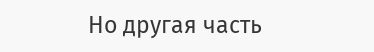Но другая часть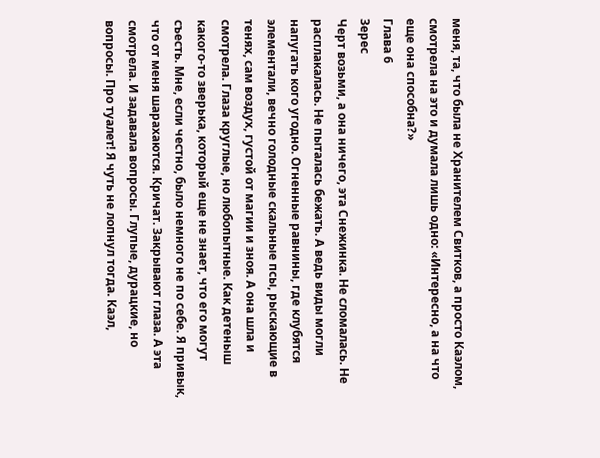меня, та, что была не Хранителем Свитков, а просто Каэлом, смотрела на это и думала лишь одно: «Интересно, а на что еще она способна?»
Глава 6
Зерес
Черт возьми, а она ничего, эта Снежинка. Не сломалась. Не расплакалась. Не пыталась бежать. А ведь виды могли напугать кого угодно. Огненные равнины, где клубятся элементали, вечно голодные скальные псы, рыскающие в тенях, сам воздух, густой от магии и зноя. А она шла и смотрела. Глаза круглые, но любопытные. Как детеныш какого-то зверька, который еще не знает, что его могут съесть. Мне, если честно, было немного не по себе. Я привык, что от меня шарахаются. Кричат. Закрывают глаза. А эта смотрела. И задавала вопросы. Глупые, дурацкие, но вопросы. Про туалет! Я чуть не лопнул тогда. Каэл,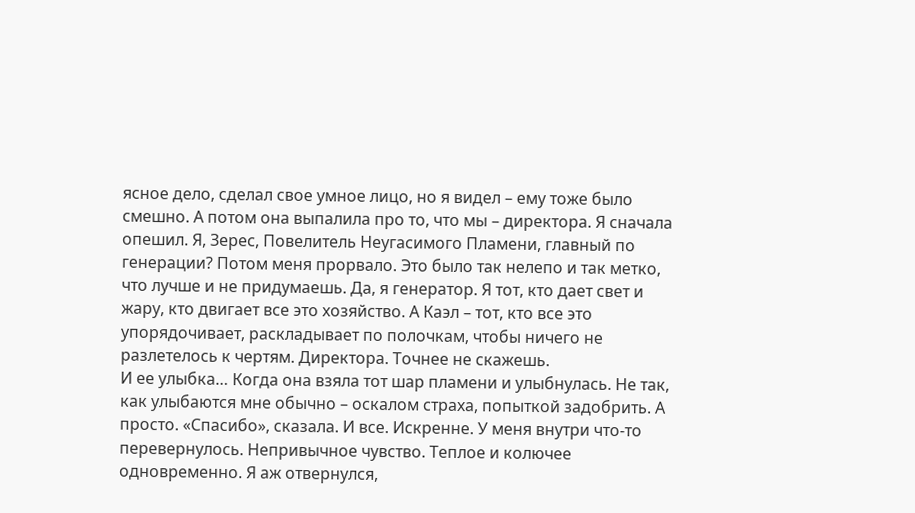ясное дело, сделал свое умное лицо, но я видел – ему тоже было смешно. А потом она выпалила про то, что мы – директора. Я сначала опешил. Я, Зерес, Повелитель Неугасимого Пламени, главный по генерации? Потом меня прорвало. Это было так нелепо и так метко, что лучше и не придумаешь. Да, я генератор. Я тот, кто дает свет и жару, кто двигает все это хозяйство. А Каэл – тот, кто все это упорядочивает, раскладывает по полочкам, чтобы ничего не разлетелось к чертям. Директора. Точнее не скажешь.
И ее улыбка… Когда она взяла тот шар пламени и улыбнулась. Не так, как улыбаются мне обычно – оскалом страха, попыткой задобрить. А просто. «Спасибо», сказала. И все. Искренне. У меня внутри что-то перевернулось. Непривычное чувство. Теплое и колючее одновременно. Я аж отвернулся,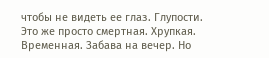чтобы не видеть ее глаз. Глупости. Это же просто смертная. Хрупкая. Временная. Забава на вечер. Но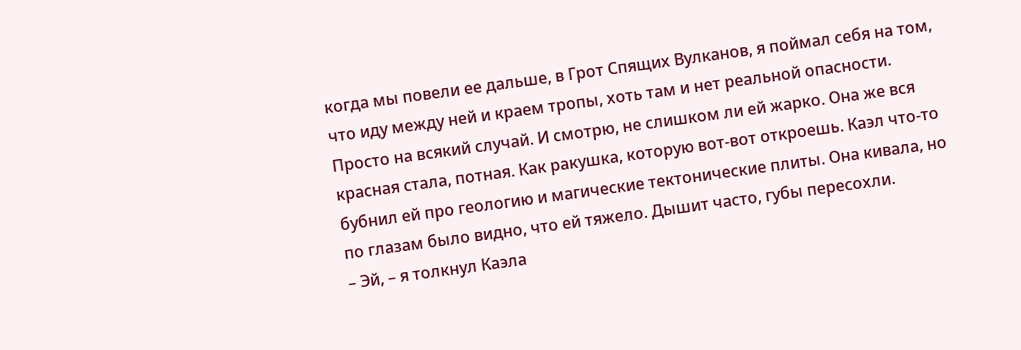когда мы повели ее дальше, в Грот Спящих Вулканов, я поймал себя на том, что иду между ней и краем тропы, хоть там и нет реальной опасности. Просто на всякий случай. И смотрю, не слишком ли ей жарко. Она же вся красная стала, потная. Как ракушка, которую вот-вот откроешь. Каэл что-то бубнил ей про геологию и магические тектонические плиты. Она кивала, но по глазам было видно, что ей тяжело. Дышит часто, губы пересохли.
– Эй, – я толкнул Каэла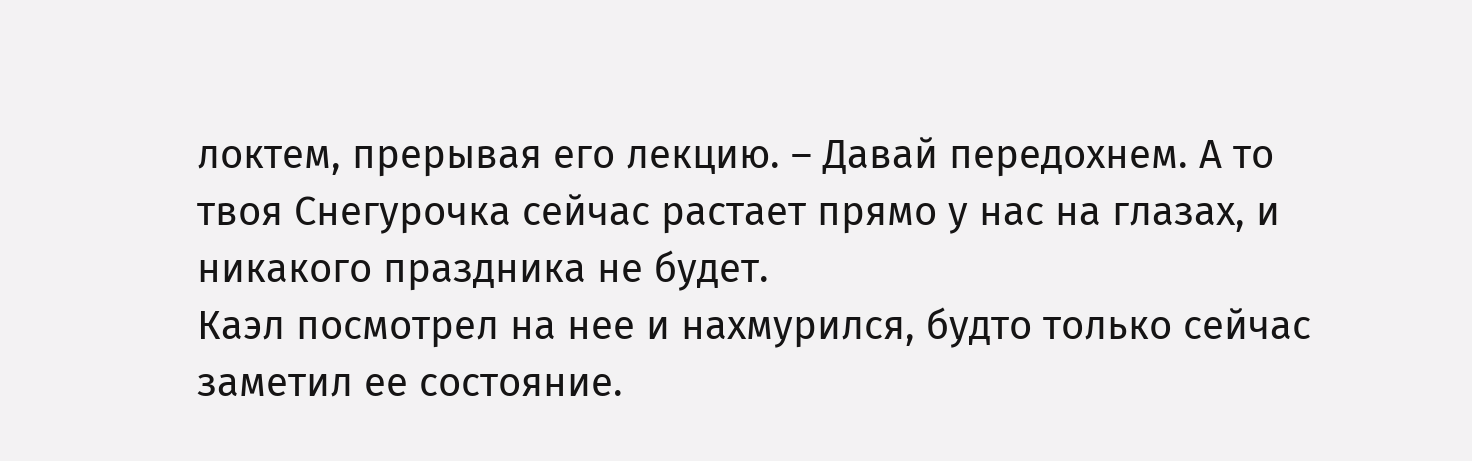локтем, прерывая его лекцию. – Давай передохнем. А то твоя Снегурочка сейчас растает прямо у нас на глазах, и никакого праздника не будет.
Каэл посмотрел на нее и нахмурился, будто только сейчас заметил ее состояние.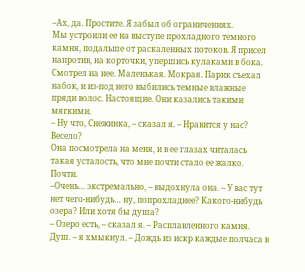–Ах, да. Простите. Я забыл об ограничениях.
Мы устроили ее на выступе прохладного темного камня, подальше от раскаленных потоков. Я присел напротив, на корточки, упершись кулаками в бока. Смотрел на нее. Маленькая. Мокрая. Парик съехал набок, и из-под него выбились темные влажные пряди волос. Настоящие. Они казались такими мягкими.
– Ну что, Снежинка, – сказал я. – Нравится у нас? Весело?
Она посмотрела на меня, и в ее глазах читалась такая усталость, что мне почти стало ее жалко. Почти.
–Очень… экстремально, – выдохнула она. – У вас тут нет чего-нибудь… ну, попрохладнее? Какого-нибудь озера? Или хотя бы душа?
– Озеро есть, – сказал я. – Расплавленного камня. Душ. – я хмыкнул. – Дождь из искр каждые полчаса в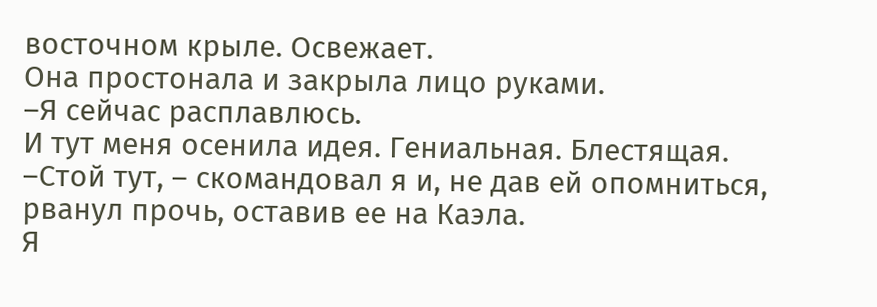восточном крыле. Освежает.
Она простонала и закрыла лицо руками.
–Я сейчас расплавлюсь.
И тут меня осенила идея. Гениальная. Блестящая.
–Стой тут, – скомандовал я и, не дав ей опомниться, рванул прочь, оставив ее на Каэла.
Я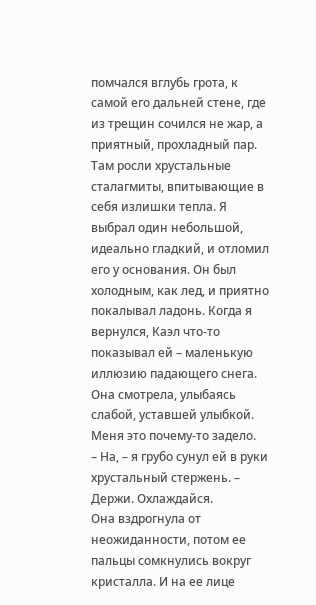помчался вглубь грота, к самой его дальней стене, где из трещин сочился не жар, а приятный, прохладный пар. Там росли хрустальные сталагмиты, впитывающие в себя излишки тепла. Я выбрал один небольшой, идеально гладкий, и отломил его у основания. Он был холодным, как лед, и приятно покалывал ладонь. Когда я вернулся, Каэл что-то показывал ей – маленькую иллюзию падающего снега. Она смотрела, улыбаясь слабой, уставшей улыбкой. Меня это почему-то задело.
– На, – я грубо сунул ей в руки хрустальный стержень. – Держи. Охлаждайся.
Она вздрогнула от неожиданности, потом ее пальцы сомкнулись вокруг кристалла. И на ее лице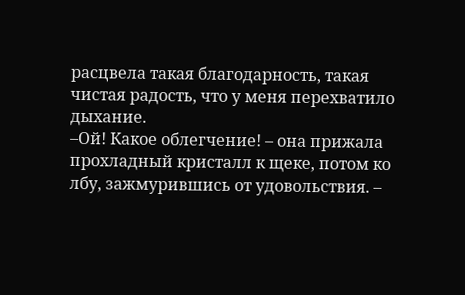расцвела такая благодарность, такая чистая радость, что у меня перехватило дыхание.
–Ой! Какое облегчение! – она прижала прохладный кристалл к щеке, потом ко лбу, зажмурившись от удовольствия. –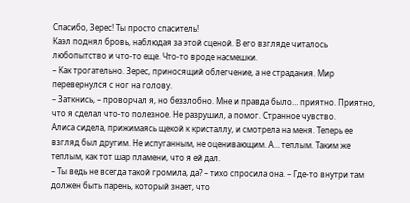Спасибо, Зерес! Ты просто спаситель!
Каэл поднял бровь, наблюдая за этой сценой. В его взгляде читалось любопытство и что-то еще. Что-то вроде насмешки.
– Как трогательно. Зерес, приносящий облегчение, а не страдания. Мир перевернулся с ног на голову.
– Заткнись, – проворчал я, но беззлобно. Мне и правда было… приятно. Приятно, что я сделал что-то полезное. Не разрушил, а помог. Странное чувство.
Алиса сидела, прижимаясь щекой к кристаллу, и смотрела на меня. Теперь ее взгляд был другим. Не испуганным, не оценивающим. А… теплым. Таким же теплым, как тот шар пламени, что я ей дал.
– Ты ведь не всегда такой громила, да? – тихо спросила она. – Где-то внутри там должен быть парень, который знает, что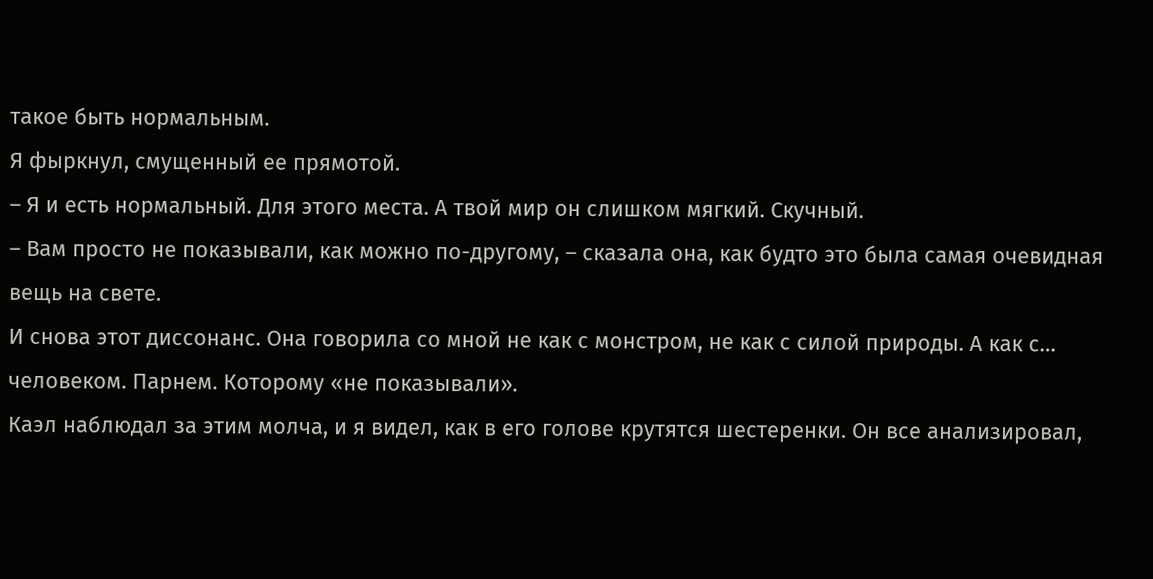такое быть нормальным.
Я фыркнул, смущенный ее прямотой.
– Я и есть нормальный. Для этого места. А твой мир он слишком мягкий. Скучный.
– Вам просто не показывали, как можно по-другому, – сказала она, как будто это была самая очевидная вещь на свете.
И снова этот диссонанс. Она говорила со мной не как с монстром, не как с силой природы. А как с… человеком. Парнем. Которому «не показывали».
Каэл наблюдал за этим молча, и я видел, как в его голове крутятся шестеренки. Он все анализировал,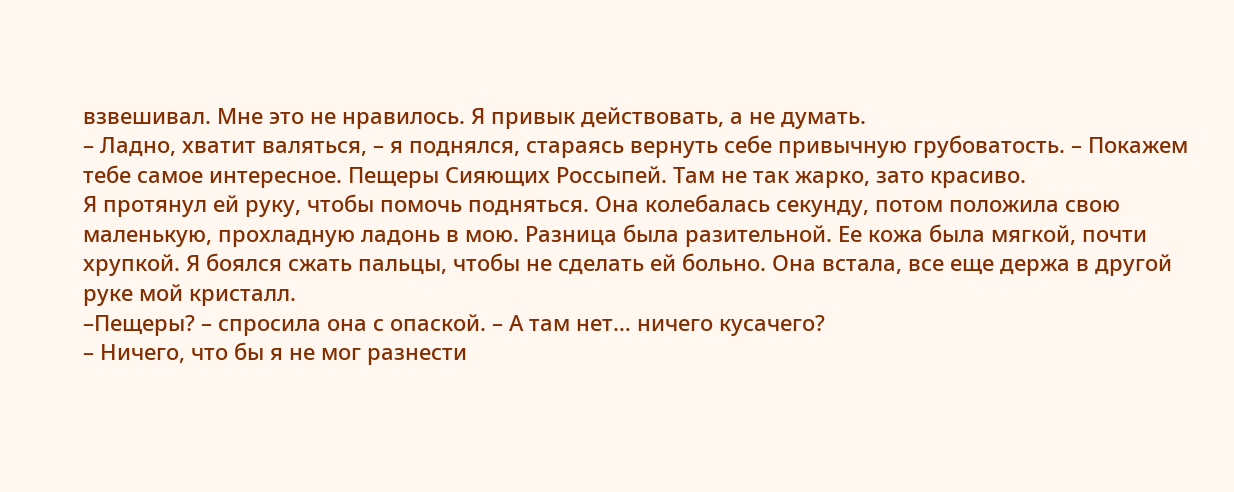взвешивал. Мне это не нравилось. Я привык действовать, а не думать.
– Ладно, хватит валяться, – я поднялся, стараясь вернуть себе привычную грубоватость. – Покажем тебе самое интересное. Пещеры Сияющих Россыпей. Там не так жарко, зато красиво.
Я протянул ей руку, чтобы помочь подняться. Она колебалась секунду, потом положила свою маленькую, прохладную ладонь в мою. Разница была разительной. Ее кожа была мягкой, почти хрупкой. Я боялся сжать пальцы, чтобы не сделать ей больно. Она встала, все еще держа в другой руке мой кристалл.
–Пещеры? – спросила она с опаской. – А там нет… ничего кусачего?
– Ничего, что бы я не мог разнести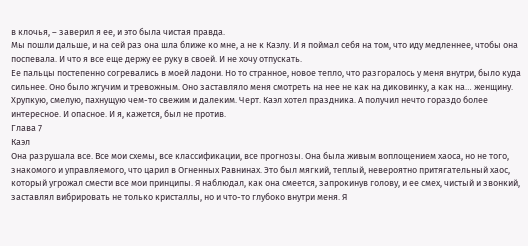в клочья, – заверил я ее, и это была чистая правда.
Мы пошли дальше, и на сей раз она шла ближе ко мне, а не к Каэлу. И я поймал себя на том, что иду медленнее, чтобы она поспевала. И что я все еще держу ее руку в своей. И не хочу отпускать.
Ее пальцы постепенно согревались в моей ладони. Но то странное, новое тепло, что разгоралось у меня внутри, было куда сильнее. Оно было жгучим и тревожным. Оно заставляло меня смотреть на нее не как на диковинку, а как на… женщину. Хрупкую, смелую, пахнущую чем-то свежим и далеким. Черт. Каэл хотел праздника. А получил нечто гораздо более интересное. И опасное. И я, кажется, был не против.
Глава 7
Каэл
Она разрушала все. Все мои схемы, все классификации, все прогнозы. Она была живым воплощением хаоса, но не того, знакомого и управляемого, что царил в Огненных Равнинах. Это был мягкий, теплый, невероятно притягательный хаос, который угрожал смести все мои принципы. Я наблюдал, как она смеется, запрокинув голову, и ее смех, чистый и звонкий, заставлял вибрировать не только кристаллы, но и что-то глубоко внутри меня. Я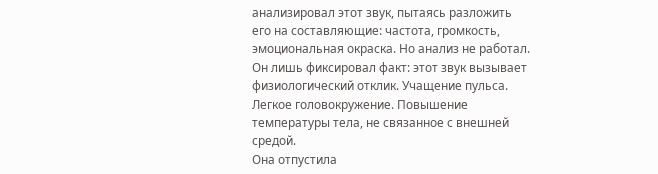анализировал этот звук, пытаясь разложить его на составляющие: частота, громкость, эмоциональная окраска. Но анализ не работал. Он лишь фиксировал факт: этот звук вызывает физиологический отклик. Учащение пульса. Легкое головокружение. Повышение температуры тела, не связанное с внешней средой.
Она отпустила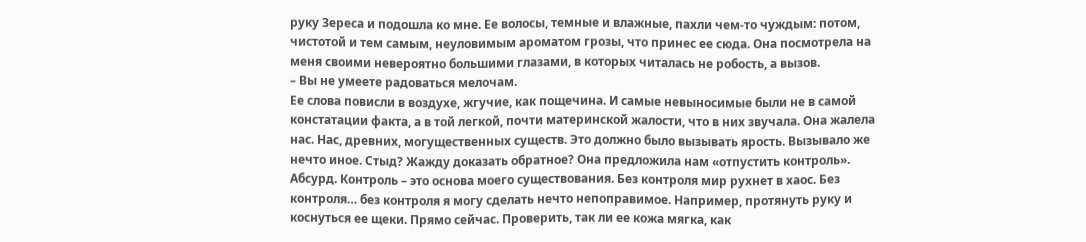руку Зереса и подошла ко мне. Ее волосы, темные и влажные, пахли чем-то чуждым: потом, чистотой и тем самым, неуловимым ароматом грозы, что принес ее сюда. Она посмотрела на меня своими невероятно большими глазами, в которых читалась не робость, а вызов.
– Вы не умеете радоваться мелочам.
Ее слова повисли в воздухе, жгучие, как пощечина. И самые невыносимые были не в самой констатации факта, а в той легкой, почти материнской жалости, что в них звучала. Она жалела нас. Нас, древних, могущественных существ. Это должно было вызывать ярость. Вызывало же нечто иное. Стыд? Жажду доказать обратное? Она предложила нам «отпустить контроль». Абсурд. Контроль – это основа моего существования. Без контроля мир рухнет в хаос. Без контроля… без контроля я могу сделать нечто непоправимое. Например, протянуть руку и коснуться ее щеки. Прямо сейчас. Проверить, так ли ее кожа мягка, как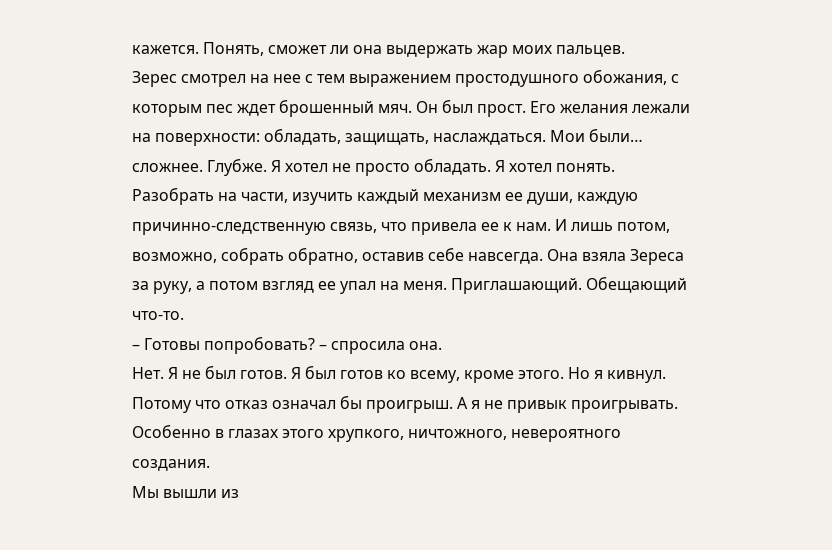кажется. Понять, сможет ли она выдержать жар моих пальцев.
Зерес смотрел на нее с тем выражением простодушного обожания, с которым пес ждет брошенный мяч. Он был прост. Его желания лежали на поверхности: обладать, защищать, наслаждаться. Мои были… сложнее. Глубже. Я хотел не просто обладать. Я хотел понять. Разобрать на части, изучить каждый механизм ее души, каждую причинно-следственную связь, что привела ее к нам. И лишь потом, возможно, собрать обратно, оставив себе навсегда. Она взяла Зереса за руку, а потом взгляд ее упал на меня. Приглашающий. Обещающий что-то.
– Готовы попробовать? – спросила она.
Нет. Я не был готов. Я был готов ко всему, кроме этого. Но я кивнул. Потому что отказ означал бы проигрыш. А я не привык проигрывать. Особенно в глазах этого хрупкого, ничтожного, невероятного создания.
Мы вышли из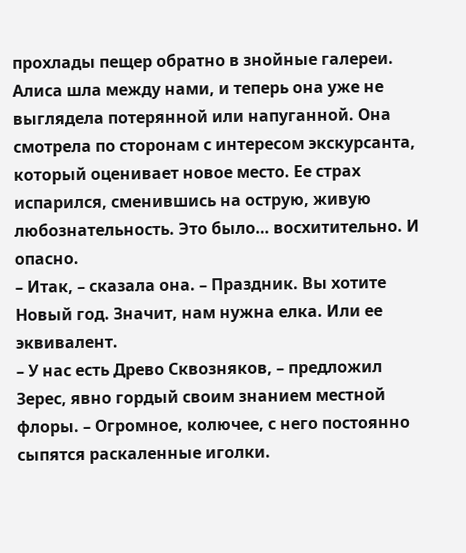прохлады пещер обратно в знойные галереи. Алиса шла между нами, и теперь она уже не выглядела потерянной или напуганной. Она смотрела по сторонам с интересом экскурсанта, который оценивает новое место. Ее страх испарился, сменившись на острую, живую любознательность. Это было… восхитительно. И опасно.
– Итак, – сказала она. – Праздник. Вы хотите Новый год. Значит, нам нужна елка. Или ее эквивалент.
– У нас есть Древо Сквозняков, – предложил Зерес, явно гордый своим знанием местной флоры. – Огромное, колючее, с него постоянно сыпятся раскаленные иголки.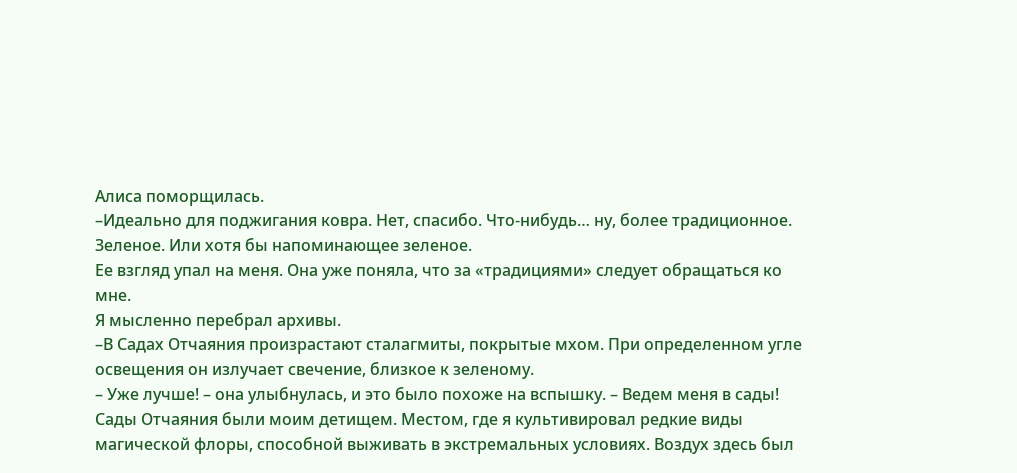Алиса поморщилась.
–Идеально для поджигания ковра. Нет, спасибо. Что-нибудь… ну, более традиционное. Зеленое. Или хотя бы напоминающее зеленое.
Ее взгляд упал на меня. Она уже поняла, что за «традициями» следует обращаться ко мне.
Я мысленно перебрал архивы.
–В Садах Отчаяния произрастают сталагмиты, покрытые мхом. При определенном угле освещения он излучает свечение, близкое к зеленому.
– Уже лучше! – она улыбнулась, и это было похоже на вспышку. – Ведем меня в сады!
Сады Отчаяния были моим детищем. Местом, где я культивировал редкие виды магической флоры, способной выживать в экстремальных условиях. Воздух здесь был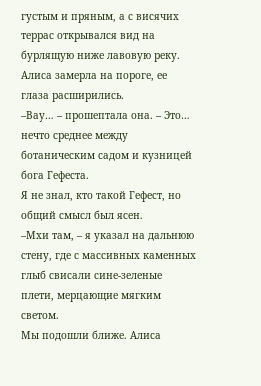густым и пряным, а с висячих террас открывался вид на бурлящую ниже лавовую реку. Алиса замерла на пороге, ее глаза расширились.
–Вау… – прошептала она. – Это… нечто среднее между ботаническим садом и кузницей бога Гефеста.
Я не знал, кто такой Гефест, но общий смысл был ясен.
–Мхи там, – я указал на дальнюю стену, где с массивных каменных глыб свисали сине-зеленые плети, мерцающие мягким светом.
Мы подошли ближе. Алиса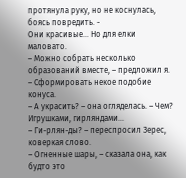протянула руку, но не коснулась, боясь повредить. -
Они красивые… Но для елки маловато.
– Можно собрать несколько образований вместе, – предложил я. – Сформировать некое подобие конуса.
– А украсить? – она огляделась. – Чем? Игрушками, гирляндами…
– Ги-рлян-ды? – переспросил Зерес, коверкая слово.
– Огненные шары, – сказала она, как будто это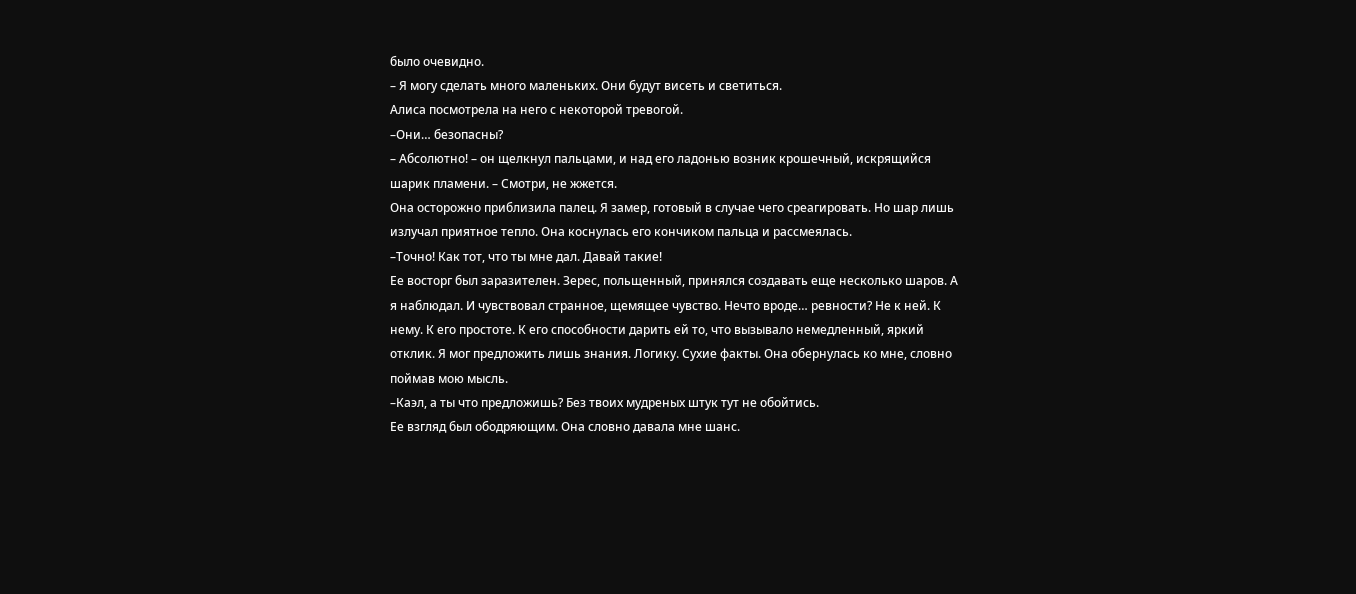было очевидно.
– Я могу сделать много маленьких. Они будут висеть и светиться.
Алиса посмотрела на него с некоторой тревогой.
–Они… безопасны?
– Абсолютно! – он щелкнул пальцами, и над его ладонью возник крошечный, искрящийся шарик пламени. – Смотри, не жжется.
Она осторожно приблизила палец. Я замер, готовый в случае чего среагировать. Но шар лишь излучал приятное тепло. Она коснулась его кончиком пальца и рассмеялась.
–Точно! Как тот, что ты мне дал. Давай такие!
Ее восторг был заразителен. Зерес, польщенный, принялся создавать еще несколько шаров. А я наблюдал. И чувствовал странное, щемящее чувство. Нечто вроде… ревности? Не к ней. К нему. К его простоте. К его способности дарить ей то, что вызывало немедленный, яркий отклик. Я мог предложить лишь знания. Логику. Сухие факты. Она обернулась ко мне, словно поймав мою мысль.
–Каэл, а ты что предложишь? Без твоих мудреных штук тут не обойтись.
Ее взгляд был ободряющим. Она словно давала мне шанс.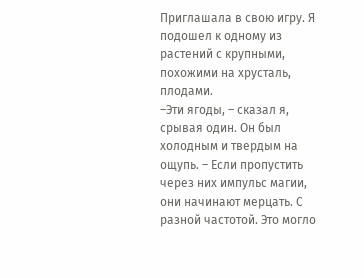Приглашала в свою игру. Я подошел к одному из растений с крупными, похожими на хрусталь, плодами.
–Эти ягоды, – сказал я, срывая один. Он был холодным и твердым на ощупь. – Если пропустить через них импульс магии, они начинают мерцать. С разной частотой. Это могло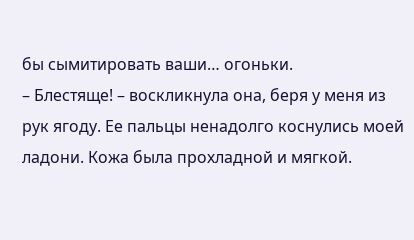бы сымитировать ваши… огоньки.
– Блестяще! – воскликнула она, беря у меня из рук ягоду. Ее пальцы ненадолго коснулись моей ладони. Кожа была прохладной и мягкой.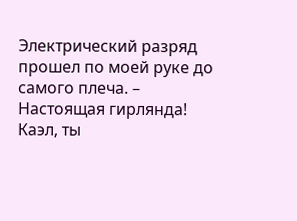Электрический разряд прошел по моей руке до самого плеча. – Настоящая гирлянда! Каэл, ты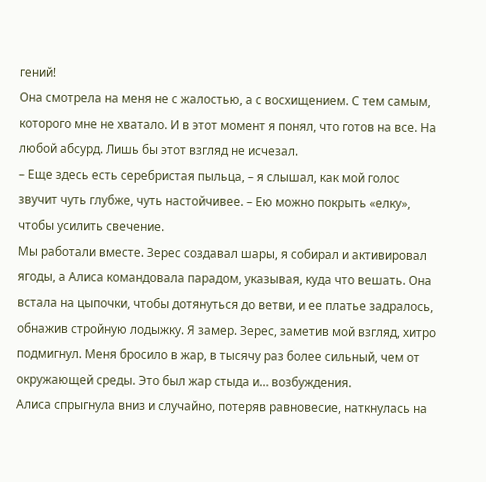гений!
Она смотрела на меня не с жалостью, а с восхищением. С тем самым, которого мне не хватало. И в этот момент я понял, что готов на все. На любой абсурд. Лишь бы этот взгляд не исчезал.
– Еще здесь есть серебристая пыльца, – я слышал, как мой голос звучит чуть глубже, чуть настойчивее. – Ею можно покрыть «елку», чтобы усилить свечение.
Мы работали вместе. Зерес создавал шары, я собирал и активировал ягоды, а Алиса командовала парадом, указывая, куда что вешать. Она встала на цыпочки, чтобы дотянуться до ветви, и ее платье задралось, обнажив стройную лодыжку. Я замер. Зерес, заметив мой взгляд, хитро подмигнул. Меня бросило в жар, в тысячу раз более сильный, чем от окружающей среды. Это был жар стыда и… возбуждения.
Алиса спрыгнула вниз и случайно, потеряв равновесие, наткнулась на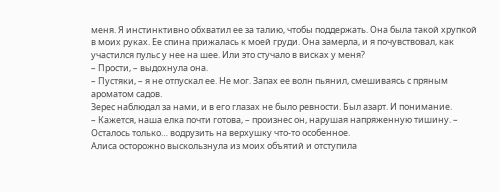меня. Я инстинктивно обхватил ее за талию, чтобы поддержать. Она была такой хрупкой в моих руках. Ее спина прижалась к моей груди. Она замерла, и я почувствовал, как участился пульс у нее на шее. Или это стучало в висках у меня?
– Прости, – выдохнула она.
– Пустяки, – я не отпускал ее. Не мог. Запах ее волн пьянил, смешиваясь с пряным ароматом садов.
Зерес наблюдал за нами, и в его глазах не было ревности. Был азарт. И понимание.
– Кажется, наша елка почти готова, – произнес он, нарушая напряженную тишину. – Осталось только… водрузить на верхушку что-то особенное.
Алиса осторожно выскользнула из моих объятий и отступила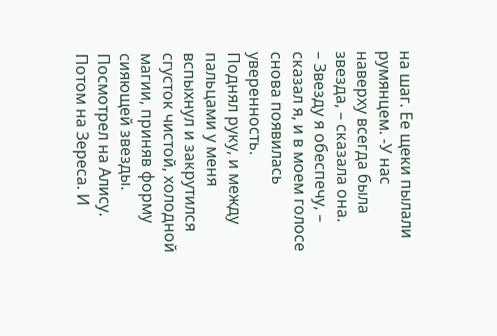на шаг. Ее щеки пылали румянцем. -У нас наверху всегда была звезда, – сказала она.
– Звезду я обеспечу, – сказал я, и в моем голосе снова появилась уверенность.
Поднял руку, и между пальцами у меня вспыхнул и закрутился сгусток чистой, холодной магии, приняв форму сияющей звезды. Посмотрел на Алису. Потом на Зереса. И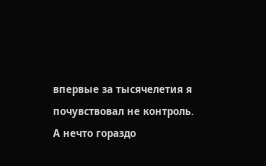впервые за тысячелетия я почувствовал не контроль. А нечто гораздо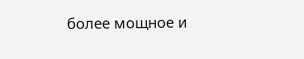более мощное и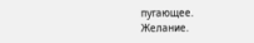пугающее. Желание.